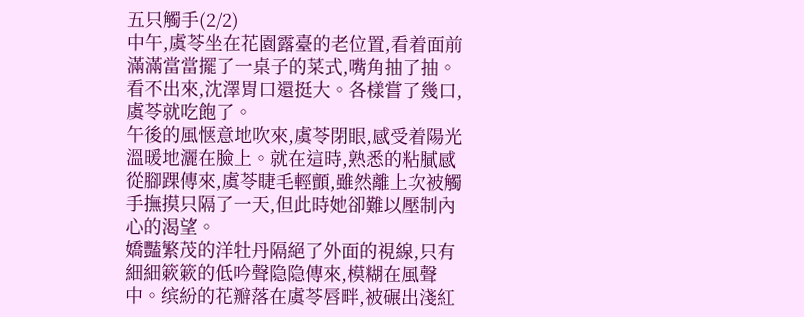五只觸手(2/2)
中午,虞苓坐在花園露臺的老位置,看着面前滿滿當當擺了一桌子的菜式,嘴角抽了抽。
看不出來,沈澤胃口還挺大。各樣嘗了幾口,虞苓就吃飽了。
午後的風惬意地吹來,虞苓閉眼,感受着陽光溫暖地灑在臉上。就在這時,熟悉的粘膩感從腳踝傳來,虞苓睫毛輕顫,雖然離上次被觸手撫摸只隔了一天,但此時她卻難以壓制內心的渴望。
嬌豔繁茂的洋牡丹隔絕了外面的視線,只有細細簌簌的低吟聲隐隐傳來,模糊在風聲中。缤紛的花瓣落在虞苓唇畔,被碾出淺紅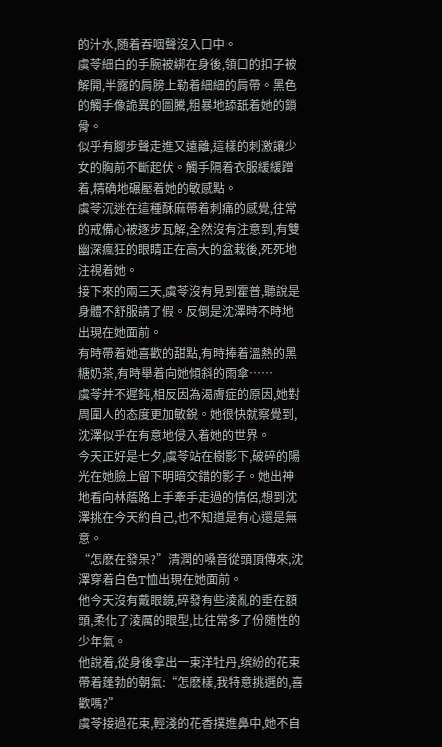的汁水,随着吞咽聲沒入口中。
虞苓細白的手腕被綁在身後,領口的扣子被解開,半露的肩膀上勒着細細的肩帶。黑色的觸手像詭異的圖騰,粗暴地舔舐着她的鎖骨。
似乎有腳步聲走進又遠離,這樣的刺激讓少女的胸前不斷起伏。觸手隔着衣服緩緩蹭着,精确地碾壓着她的敏感點。
虞苓沉迷在這種酥麻帶着刺痛的感覺,往常的戒備心被逐步瓦解,全然沒有注意到,有雙幽深瘋狂的眼睛正在高大的盆栽後,死死地注視着她。
接下來的兩三天,虞苓沒有見到霍普,聽說是身體不舒服請了假。反倒是沈澤時不時地出現在她面前。
有時帶着她喜歡的甜點,有時捧着溫熱的黑糖奶茶,有時舉着向她傾斜的雨傘……
虞苓并不遲鈍,相反因為渴膚症的原因,她對周圍人的态度更加敏銳。她很快就察覺到,沈澤似乎在有意地侵入着她的世界。
今天正好是七夕,虞苓站在樹影下,破碎的陽光在她臉上留下明暗交錯的影子。她出神地看向林蔭路上手牽手走過的情侶,想到沈澤挑在今天約自己,也不知道是有心還是無意。
“怎麽在發呆?”清潤的嗓音從頭頂傳來,沈澤穿着白色T恤出現在她面前。
他今天沒有戴眼鏡,碎發有些淩亂的垂在額頭,柔化了淩厲的眼型,比往常多了份随性的少年氣。
他說着,從身後拿出一束洋牡丹,缤紛的花束帶着蓬勃的朝氣:“怎麽樣,我特意挑選的,喜歡嗎?”
虞苓接過花束,輕淺的花香撲進鼻中,她不自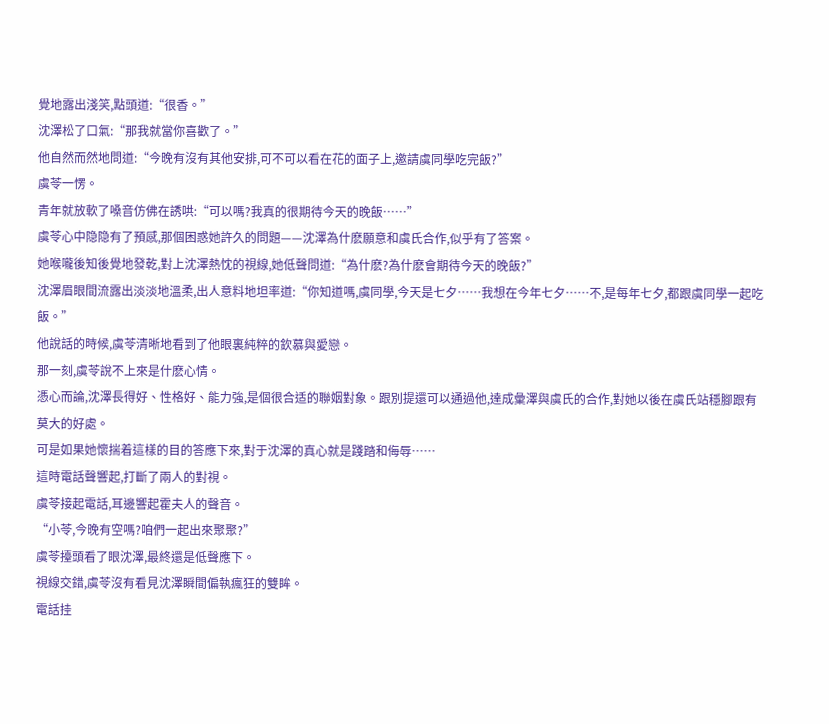覺地露出淺笑,點頭道:“很香。”
沈澤松了口氣:“那我就當你喜歡了。”
他自然而然地問道:“今晚有沒有其他安排,可不可以看在花的面子上,邀請虞同學吃完飯?”
虞苓一愣。
青年就放軟了嗓音仿佛在誘哄:“可以嗎?我真的很期待今天的晚飯……”
虞苓心中隐隐有了預感,那個困惑她許久的問題——沈澤為什麽願意和虞氏合作,似乎有了答案。
她喉嚨後知後覺地發乾,對上沈澤熱忱的視線,她低聲問道:“為什麽?為什麽會期待今天的晚飯?”
沈澤眉眼間流露出淡淡地溫柔,出人意料地坦率道:“你知道嗎,虞同學,今天是七夕……我想在今年七夕……不,是每年七夕,都跟虞同學一起吃飯。”
他說話的時候,虞苓清晰地看到了他眼裏純粹的欽慕與愛戀。
那一刻,虞苓說不上來是什麽心情。
憑心而論,沈澤長得好、性格好、能力強,是個很合适的聯姻對象。跟別提還可以通過他,達成彙澤與虞氏的合作,對她以後在虞氏站穩腳跟有莫大的好處。
可是如果她懷揣着這樣的目的答應下來,對于沈澤的真心就是踐踏和侮辱……
這時電話聲響起,打斷了兩人的對視。
虞苓接起電話,耳邊響起霍夫人的聲音。
“小苓,今晚有空嗎?咱們一起出來聚聚?”
虞苓擡頭看了眼沈澤,最終還是低聲應下。
視線交錯,虞苓沒有看見沈澤瞬間偏執瘋狂的雙眸。
電話挂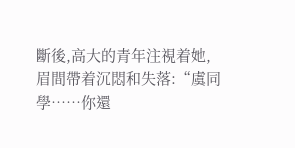斷後,高大的青年注視着她,眉間帶着沉悶和失落:“虞同學……你還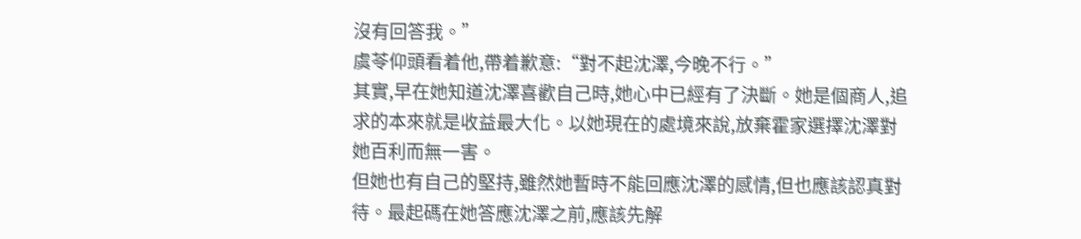沒有回答我。”
虞苓仰頭看着他,帶着歉意:“對不起沈澤,今晚不行。”
其實,早在她知道沈澤喜歡自己時,她心中已經有了決斷。她是個商人,追求的本來就是收益最大化。以她現在的處境來說,放棄霍家選擇沈澤對她百利而無一害。
但她也有自己的堅持,雖然她暫時不能回應沈澤的感情,但也應該認真對待。最起碼在她答應沈澤之前,應該先解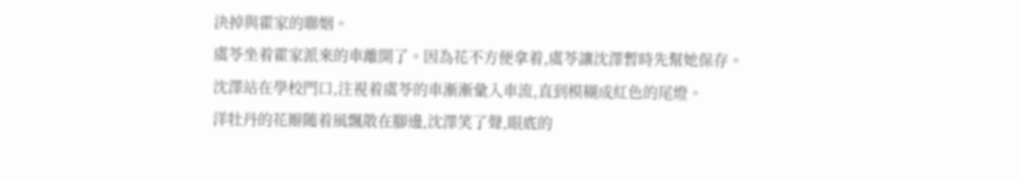決掉與霍家的聯姻。
虞苓坐着霍家派來的車離開了。因為花不方便拿着,虞苓讓沈澤暫時先幫她保存。
沈澤站在學校門口,注視着虞苓的車漸漸彙入車流,直到模糊成紅色的尾燈。
洋牡丹的花瓣随着風飄散在腳邊,沈澤笑了聲,眼底的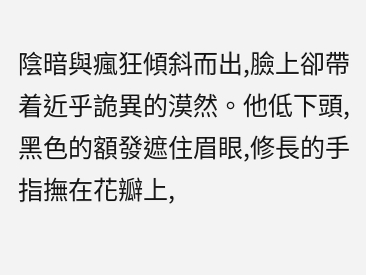陰暗與瘋狂傾斜而出,臉上卻帶着近乎詭異的漠然。他低下頭,黑色的額發遮住眉眼,修長的手指撫在花瓣上,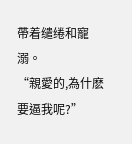帶着缱绻和寵溺。
“親愛的,為什麽要逼我呢?”